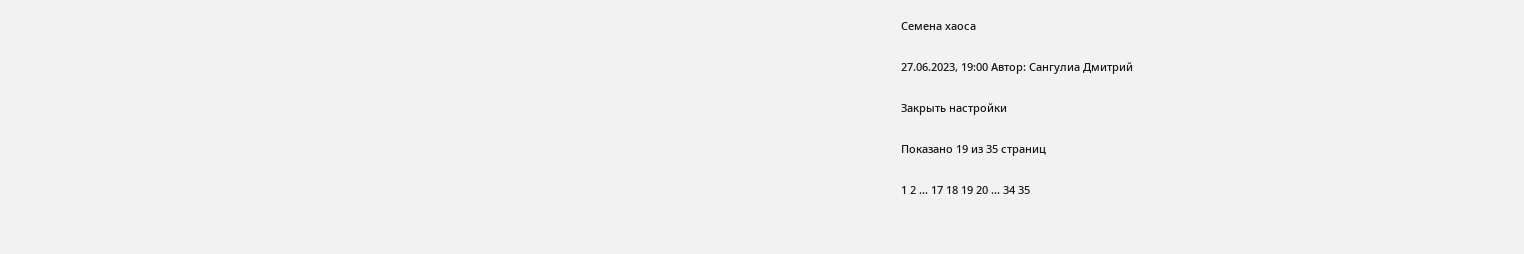Семена хаоса

27.06.2023, 19:00 Автор: Сангулиа Дмитрий

Закрыть настройки

Показано 19 из 35 страниц

1 2 ... 17 18 19 20 ... 34 35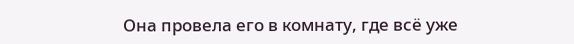Она провела его в комнату, где всё уже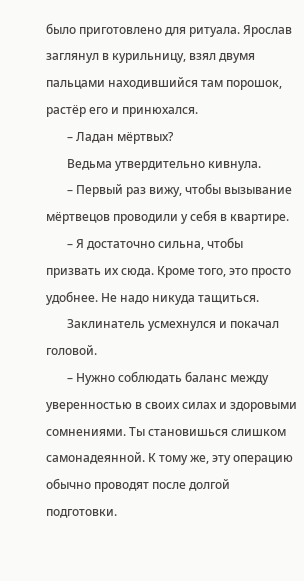было приготовлено для ритуала. Ярослав заглянул в курильницу, взял двумя пальцами находившийся там порошок, растёр его и принюхался.
       – Ладан мёртвых?
       Ведьма утвердительно кивнула.
       – Первый раз вижу, чтобы вызывание мёртвецов проводили у себя в квартире.
       – Я достаточно сильна, чтобы призвать их сюда. Кроме того, это просто удобнее. Не надо никуда тащиться.
       Заклинатель усмехнулся и покачал головой.
       – Нужно соблюдать баланс между уверенностью в своих силах и здоровыми сомнениями. Ты становишься слишком самонадеянной. К тому же, эту операцию обычно проводят после долгой подготовки.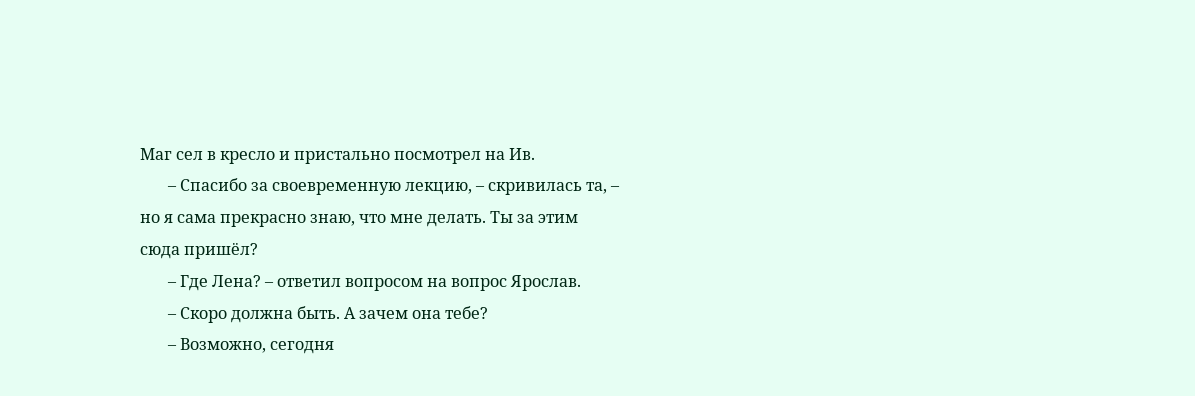Маг сел в кресло и пристально посмотрел на Ив.
       – Спасибо за своевременную лекцию, – скривилась та, – но я сама прекрасно знаю, что мне делать. Ты за этим сюда пришёл?
       – Где Лена? – ответил вопросом на вопрос Ярослав.
       – Скоро должна быть. А зачем она тебе?
       – Возможно, сегодня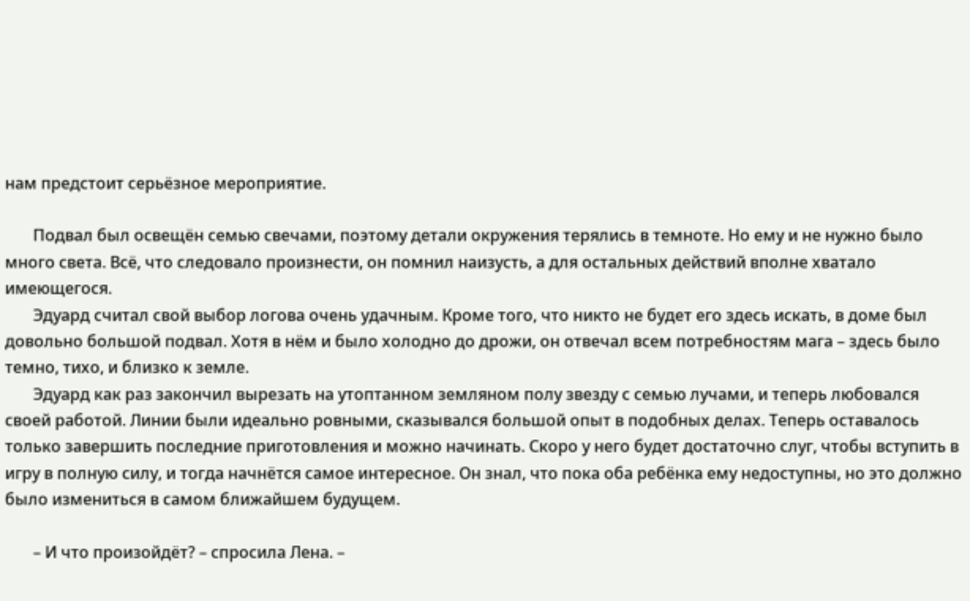нам предстоит серьёзное мероприятие.

       Подвал был освещён семью свечами, поэтому детали окружения терялись в темноте. Но ему и не нужно было много света. Всё, что следовало произнести, он помнил наизусть, а для остальных действий вполне хватало имеющегося.
       Эдуард считал свой выбор логова очень удачным. Кроме того, что никто не будет его здесь искать, в доме был довольно большой подвал. Хотя в нём и было холодно до дрожи, он отвечал всем потребностям мага – здесь было темно, тихо, и близко к земле.
       Эдуард как раз закончил вырезать на утоптанном земляном полу звезду с семью лучами, и теперь любовался своей работой. Линии были идеально ровными, сказывался большой опыт в подобных делах. Теперь оставалось только завершить последние приготовления и можно начинать. Скоро у него будет достаточно слуг, чтобы вступить в игру в полную силу, и тогда начнётся самое интересное. Он знал, что пока оба ребёнка ему недоступны, но это должно было измениться в самом ближайшем будущем.

       – И что произойдёт? – спросила Лена. –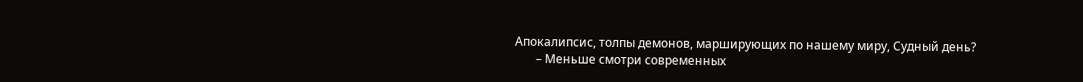Апокалипсис, толпы демонов, марширующих по нашему миру, Судный день?
       – Меньше смотри современных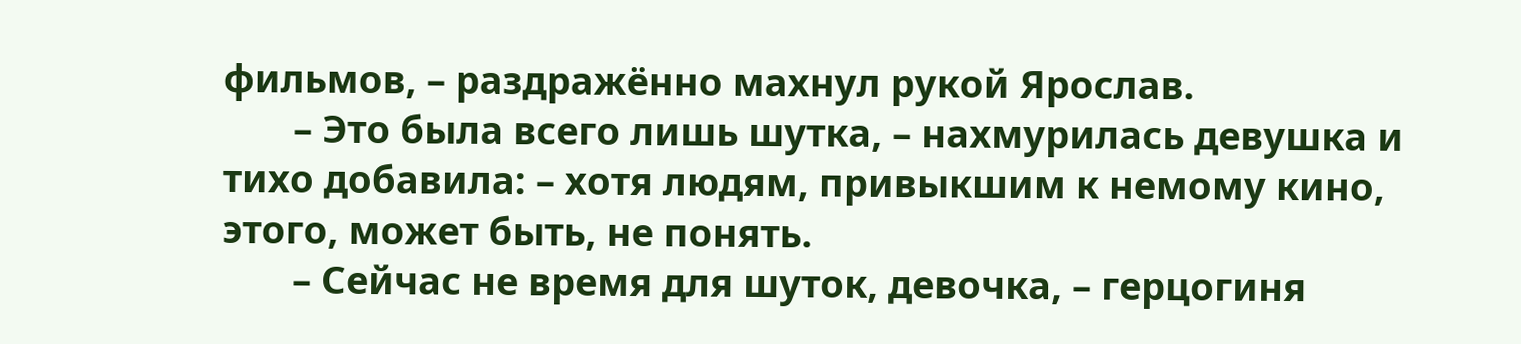фильмов, – раздражённо махнул рукой Ярослав.
       – Это была всего лишь шутка, – нахмурилась девушка и тихо добавила: – хотя людям, привыкшим к немому кино, этого, может быть, не понять.
       – Сейчас не время для шуток, девочка, – герцогиня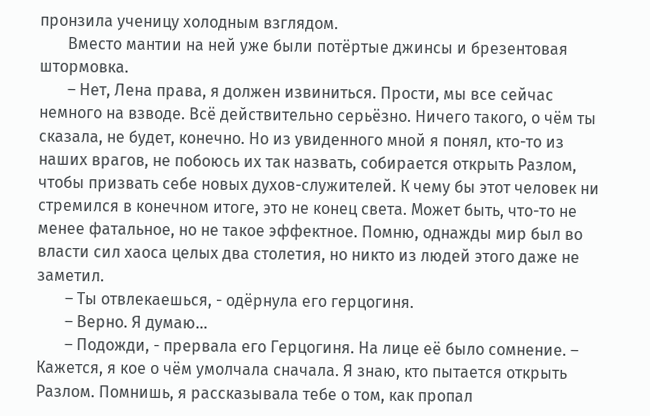пронзила ученицу холодным взглядом.
       Вместо мантии на ней уже были потёртые джинсы и брезентовая штормовка.
       – Нет, Лена права, я должен извиниться. Прости, мы все сейчас немного на взводе. Всё действительно серьёзно. Ничего такого, о чём ты сказала, не будет, конечно. Но из увиденного мной я понял, кто-то из наших врагов, не побоюсь их так назвать, собирается открыть Разлом, чтобы призвать себе новых духов-служителей. К чему бы этот человек ни стремился в конечном итоге, это не конец света. Может быть, что-то не менее фатальное, но не такое эффектное. Помню, однажды мир был во власти сил хаоса целых два столетия, но никто из людей этого даже не заметил.
       – Ты отвлекаешься, - одёрнула его герцогиня.
       – Верно. Я думаю…
       – Подожди, - прервала его Герцогиня. На лице её было сомнение. – Кажется, я кое о чём умолчала сначала. Я знаю, кто пытается открыть Разлом. Помнишь, я рассказывала тебе о том, как пропал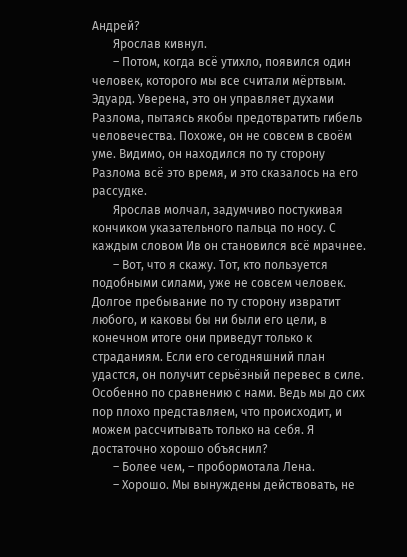Андрей?
       Ярослав кивнул.
       – Потом, когда всё утихло, появился один человек, которого мы все считали мёртвым. Эдуард. Уверена, это он управляет духами Разлома, пытаясь якобы предотвратить гибель человечества. Похоже, он не совсем в своём уме. Видимо, он находился по ту сторону Разлома всё это время, и это сказалось на его рассудке.
       Ярослав молчал, задумчиво постукивая кончиком указательного пальца по носу. С каждым словом Ив он становился всё мрачнее.
       – Вот, что я скажу. Тот, кто пользуется подобными силами, уже не совсем человек. Долгое пребывание по ту сторону извратит любого, и каковы бы ни были его цели, в конечном итоге они приведут только к страданиям. Если его сегодняшний план удастся, он получит серьёзный перевес в силе. Особенно по сравнению с нами. Ведь мы до сих пор плохо представляем, что происходит, и можем рассчитывать только на себя. Я достаточно хорошо объяснил?
       – Более чем, – пробормотала Лена.
       – Хорошо. Мы вынуждены действовать, не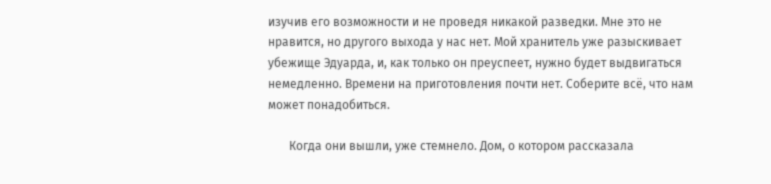изучив его возможности и не проведя никакой разведки. Мне это не нравится, но другого выхода у нас нет. Мой хранитель уже разыскивает убежище Эдуарда, и, как только он преуспеет, нужно будет выдвигаться немедленно. Времени на приготовления почти нет. Соберите всё, что нам может понадобиться.

       Когда они вышли, уже стемнело. Дом, о котором рассказала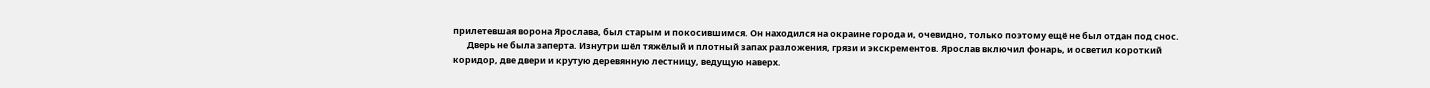прилетевшая ворона Ярослава, был старым и покосившимся. Он находился на окраине города и, очевидно, только поэтому ещё не был отдан под снос.
       Дверь не была заперта. Изнутри шёл тяжёлый и плотный запах разложения, грязи и экскрементов. Ярослав включил фонарь, и осветил короткий коридор, две двери и крутую деревянную лестницу, ведущую наверх.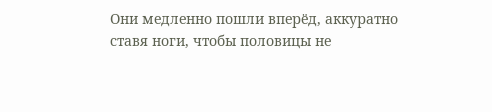Они медленно пошли вперёд, аккуратно ставя ноги, чтобы половицы не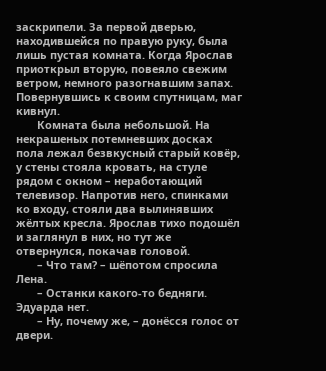заскрипели. За первой дверью, находившейся по правую руку, была лишь пустая комната. Когда Ярослав приоткрыл вторую, повеяло свежим ветром, немного разогнавшим запах. Повернувшись к своим спутницам, маг кивнул.
       Комната была небольшой. На некрашеных потемневших досках пола лежал безвкусный старый ковёр, у стены стояла кровать, на стуле рядом с окном – неработающий телевизор. Напротив него, спинками ко входу, стояли два вылинявших жёлтых кресла. Ярослав тихо подошёл и заглянул в них, но тут же отвернулся, покачав головой.
       – Что там? – шёпотом спросила Лена.
       – Останки какого-то бедняги. Эдуарда нет.
       – Ну, почему же, – донёсся голос от двери.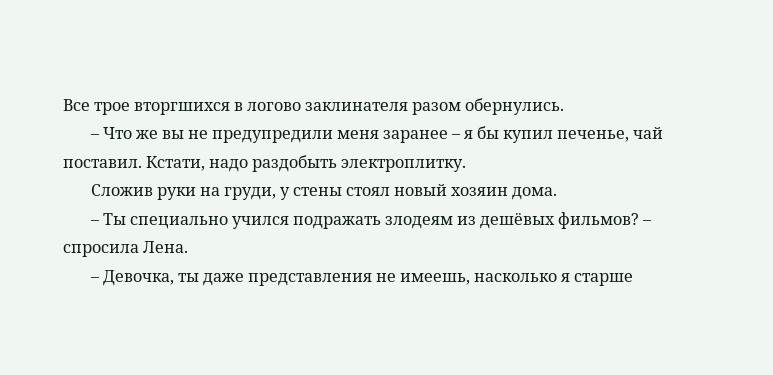Все трое вторгшихся в логово заклинателя разом обернулись.
       – Что же вы не предупредили меня заранее – я бы купил печенье, чай поставил. Кстати, надо раздобыть электроплитку.
       Сложив руки на груди, у стены стоял новый хозяин дома.
       – Ты специально учился подражать злодеям из дешёвых фильмов? – спросила Лена.
       – Девочка, ты даже представления не имеешь, насколько я старше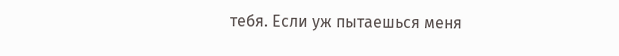тебя. Если уж пытаешься меня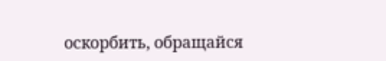оскорбить, обращайся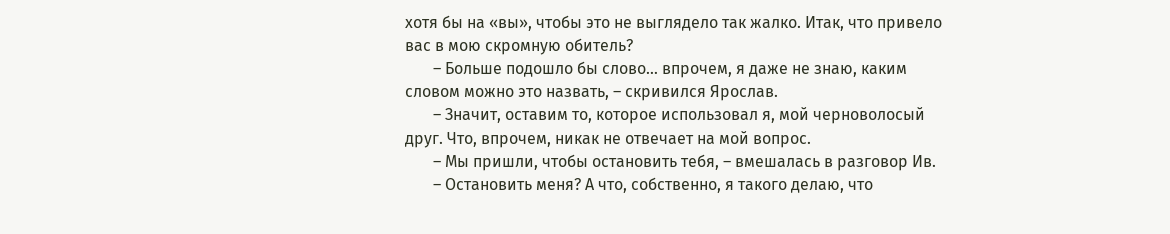хотя бы на «вы», чтобы это не выглядело так жалко. Итак, что привело вас в мою скромную обитель?
       – Больше подошло бы слово… впрочем, я даже не знаю, каким словом можно это назвать, – скривился Ярослав.
       – Значит, оставим то, которое использовал я, мой черноволосый друг. Что, впрочем, никак не отвечает на мой вопрос.
       – Мы пришли, чтобы остановить тебя, – вмешалась в разговор Ив.
       – Остановить меня? А что, собственно, я такого делаю, что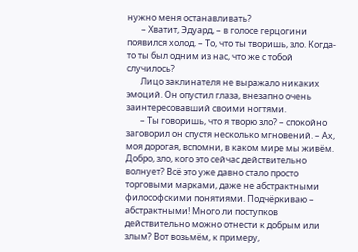нужно меня останавливать?
       – Хватит, Эдуард, – в голосе герцогини появился холод. – То, что ты творишь, зло. Когда-то ты был одним из нас, что же с тобой случилось?
       Лицо заклинателя не выражало никаких эмоций. Он опустил глаза, внезапно очень заинтересовавший своими ногтями.
       – Ты говоришь, что я творю зло? – спокойно заговорил он спустя несколько мгновений. – Ах, моя дорогая, вспомни, в каком мире мы живём. Добро, зло, кого это сейчас действительно волнует? Всё это уже давно стало просто торговыми марками, даже не абстрактными философскими понятиями. Подчёркиваю – абстрактными! Много ли поступков действительно можно отнести к добрым или злым? Вот возьмём, к примеру,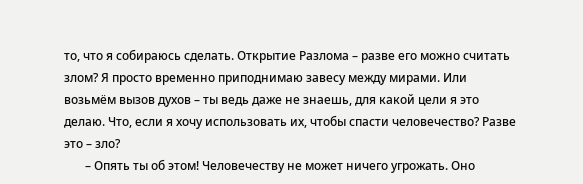то, что я собираюсь сделать. Открытие Разлома – разве его можно считать злом? Я просто временно приподнимаю завесу между мирами. Или возьмём вызов духов – ты ведь даже не знаешь, для какой цели я это делаю. Что, если я хочу использовать их, чтобы спасти человечество? Разве это – зло?
       – Опять ты об этом! Человечеству не может ничего угрожать. Оно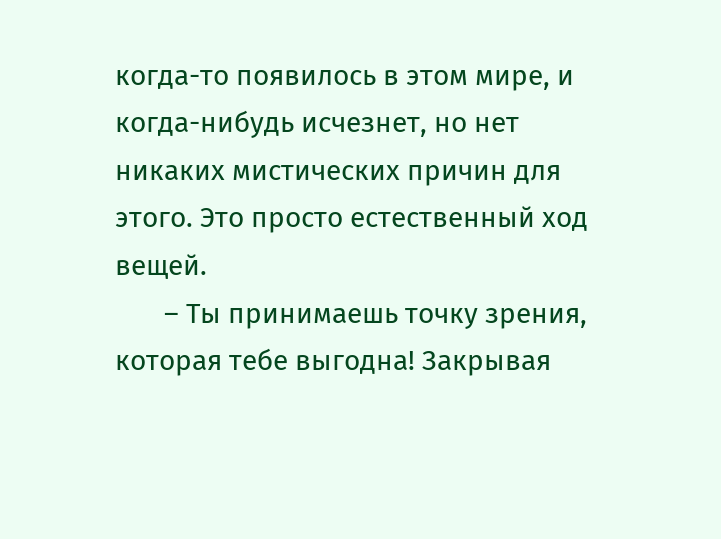когда-то появилось в этом мире, и когда-нибудь исчезнет, но нет никаких мистических причин для этого. Это просто естественный ход вещей.
       – Ты принимаешь точку зрения, которая тебе выгодна! Закрывая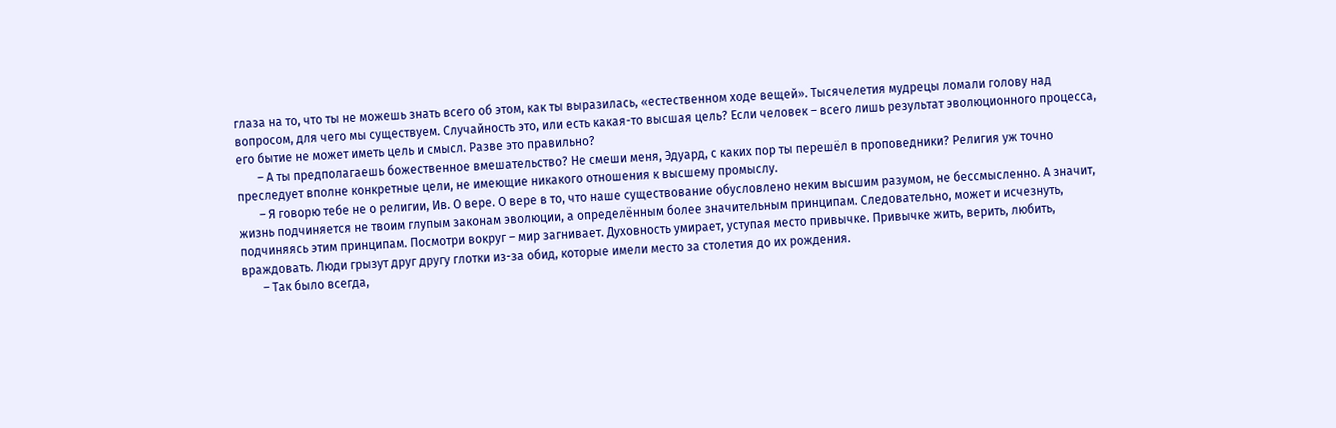глаза на то, что ты не можешь знать всего об этом, как ты выразилась, «естественном ходе вещей». Тысячелетия мудрецы ломали голову над вопросом, для чего мы существуем. Случайность это, или есть какая-то высшая цель? Если человек – всего лишь результат эволюционного процесса, его бытие не может иметь цель и смысл. Разве это правильно?
       – А ты предполагаешь божественное вмешательство? Не смеши меня, Эдуард, с каких пор ты перешёл в проповедники? Религия уж точно преследует вполне конкретные цели, не имеющие никакого отношения к высшему промыслу.
       – Я говорю тебе не о религии, Ив. О вере. О вере в то, что наше существование обусловлено неким высшим разумом, не бессмысленно. А значит, жизнь подчиняется не твоим глупым законам эволюции, а определённым более значительным принципам. Следовательно, может и исчезнуть, подчиняясь этим принципам. Посмотри вокруг – мир загнивает. Духовность умирает, уступая место привычке. Привычке жить, верить, любить, враждовать. Люди грызут друг другу глотки из-за обид, которые имели место за столетия до их рождения.
       – Так было всегда,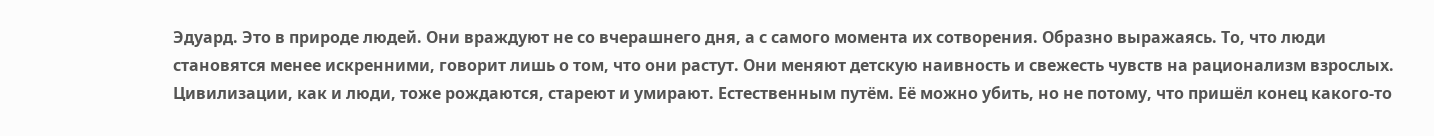Эдуард. Это в природе людей. Они враждуют не со вчерашнего дня, а с самого момента их сотворения. Образно выражаясь. То, что люди становятся менее искренними, говорит лишь о том, что они растут. Они меняют детскую наивность и свежесть чувств на рационализм взрослых. Цивилизации, как и люди, тоже рождаются, стареют и умирают. Естественным путём. Её можно убить, но не потому, что пришёл конец какого-то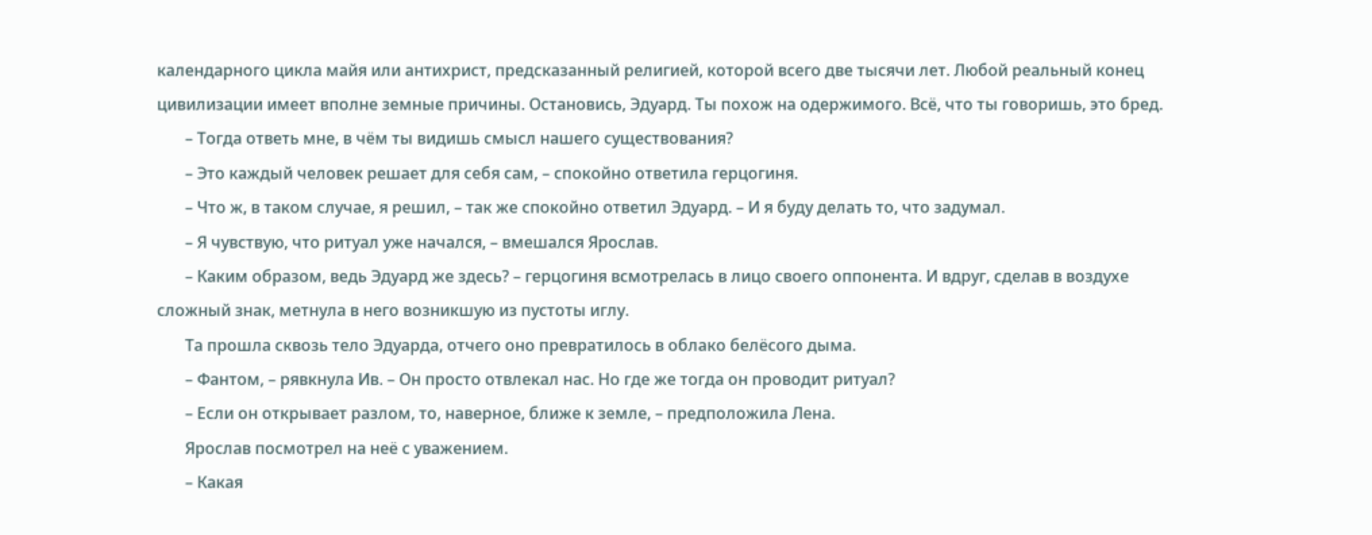календарного цикла майя или антихрист, предсказанный религией, которой всего две тысячи лет. Любой реальный конец цивилизации имеет вполне земные причины. Остановись, Эдуард. Ты похож на одержимого. Всё, что ты говоришь, это бред.
       – Тогда ответь мне, в чём ты видишь смысл нашего существования?
       – Это каждый человек решает для себя сам, – спокойно ответила герцогиня.
       – Что ж, в таком случае, я решил, – так же спокойно ответил Эдуард. – И я буду делать то, что задумал.
       – Я чувствую, что ритуал уже начался, – вмешался Ярослав.
       – Каким образом, ведь Эдуард же здесь? – герцогиня всмотрелась в лицо своего оппонента. И вдруг, сделав в воздухе сложный знак, метнула в него возникшую из пустоты иглу.
       Та прошла сквозь тело Эдуарда, отчего оно превратилось в облако белёсого дыма.
       – Фантом, – рявкнула Ив. – Он просто отвлекал нас. Но где же тогда он проводит ритуал?
       – Если он открывает разлом, то, наверное, ближе к земле, – предположила Лена.
       Ярослав посмотрел на неё с уважением.
       – Какая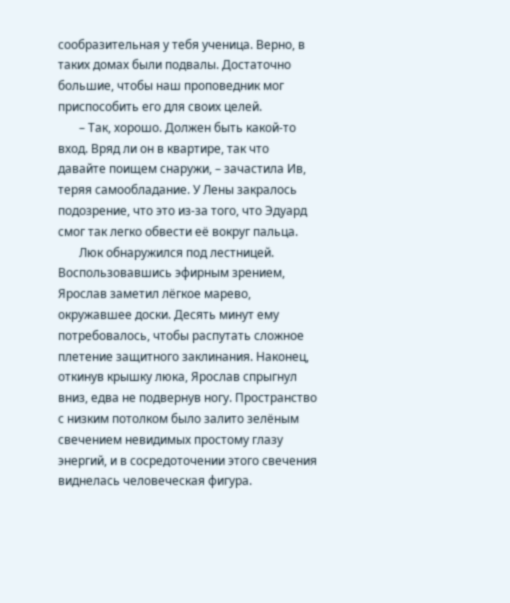сообразительная у тебя ученица. Верно, в таких домах были подвалы. Достаточно большие, чтобы наш проповедник мог приспособить его для своих целей.
       – Так, хорошо. Должен быть какой-то вход. Вряд ли он в квартире, так что давайте поищем снаружи, – зачастила Ив, теряя самообладание. У Лены закралось подозрение, что это из-за того, что Эдуард смог так легко обвести её вокруг пальца.
       Люк обнаружился под лестницей. Воспользовавшись эфирным зрением, Ярослав заметил лёгкое марево, окружавшее доски. Десять минут ему потребовалось, чтобы распутать сложное плетение защитного заклинания. Наконец, откинув крышку люка, Ярослав спрыгнул вниз, едва не подвернув ногу. Пространство с низким потолком было залито зелёным свечением невидимых простому глазу энергий, и в сосредоточении этого свечения виднелась человеческая фигура.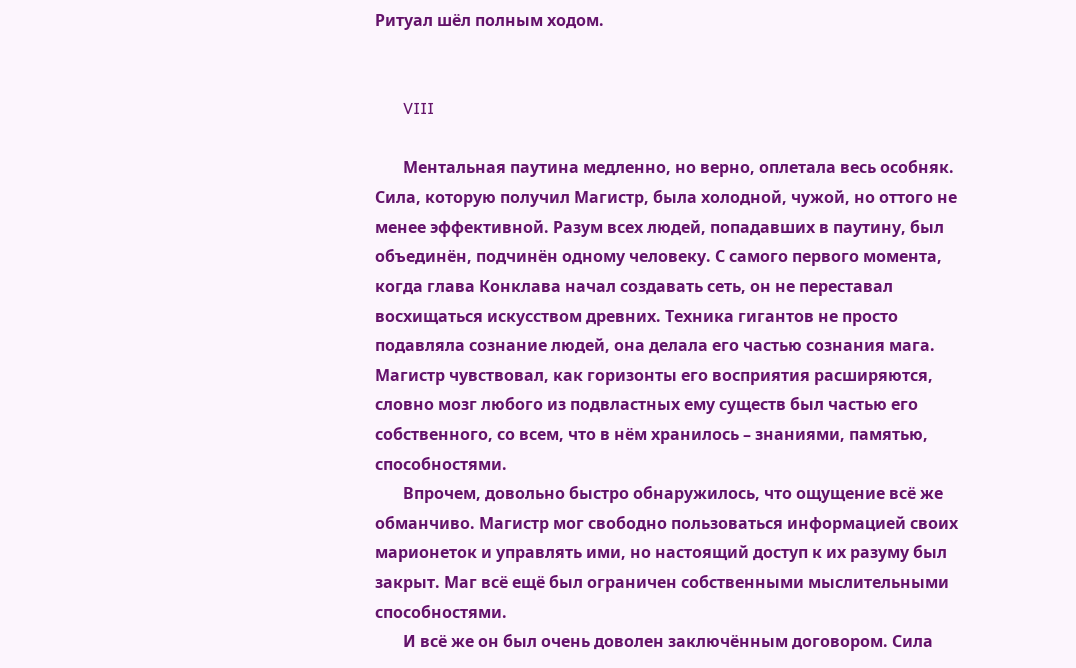Ритуал шёл полным ходом.


       VIII

       Ментальная паутина медленно, но верно, оплетала весь особняк. Сила, которую получил Магистр, была холодной, чужой, но оттого не менее эффективной. Разум всех людей, попадавших в паутину, был объединён, подчинён одному человеку. С самого первого момента, когда глава Конклава начал создавать сеть, он не переставал восхищаться искусством древних. Техника гигантов не просто подавляла сознание людей, она делала его частью сознания мага. Магистр чувствовал, как горизонты его восприятия расширяются, словно мозг любого из подвластных ему существ был частью его собственного, со всем, что в нём хранилось – знаниями, памятью, способностями.
       Впрочем, довольно быстро обнаружилось, что ощущение всё же обманчиво. Магистр мог свободно пользоваться информацией своих марионеток и управлять ими, но настоящий доступ к их разуму был закрыт. Маг всё ещё был ограничен собственными мыслительными способностями.
       И всё же он был очень доволен заключённым договором. Сила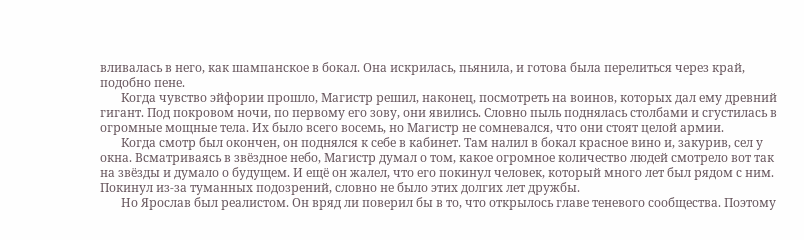вливалась в него, как шампанское в бокал. Она искрилась, пьянила, и готова была перелиться через край, подобно пене.
       Когда чувство эйфории прошло, Магистр решил, наконец, посмотреть на воинов, которых дал ему древний гигант. Под покровом ночи, по первому его зову, они явились. Словно пыль поднялась столбами и сгустилась в огромные мощные тела. Их было всего восемь, но Магистр не сомневался, что они стоят целой армии.
       Когда смотр был окончен, он поднялся к себе в кабинет. Там налил в бокал красное вино и, закурив, сел у окна. Всматриваясь в звёздное небо, Магистр думал о том, какое огромное количество людей смотрело вот так на звёзды и думало о будущем. И ещё он жалел, что его покинул человек, который много лет был рядом с ним. Покинул из-за туманных подозрений, словно не было этих долгих лет дружбы.
       Но Ярослав был реалистом. Он вряд ли поверил бы в то, что открылось главе теневого сообщества. Поэтому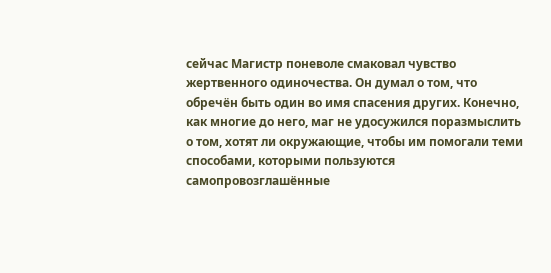сейчас Магистр поневоле смаковал чувство жертвенного одиночества. Он думал о том, что обречён быть один во имя спасения других. Конечно, как многие до него, маг не удосужился поразмыслить о том, хотят ли окружающие, чтобы им помогали теми способами, которыми пользуются самопровозглашённые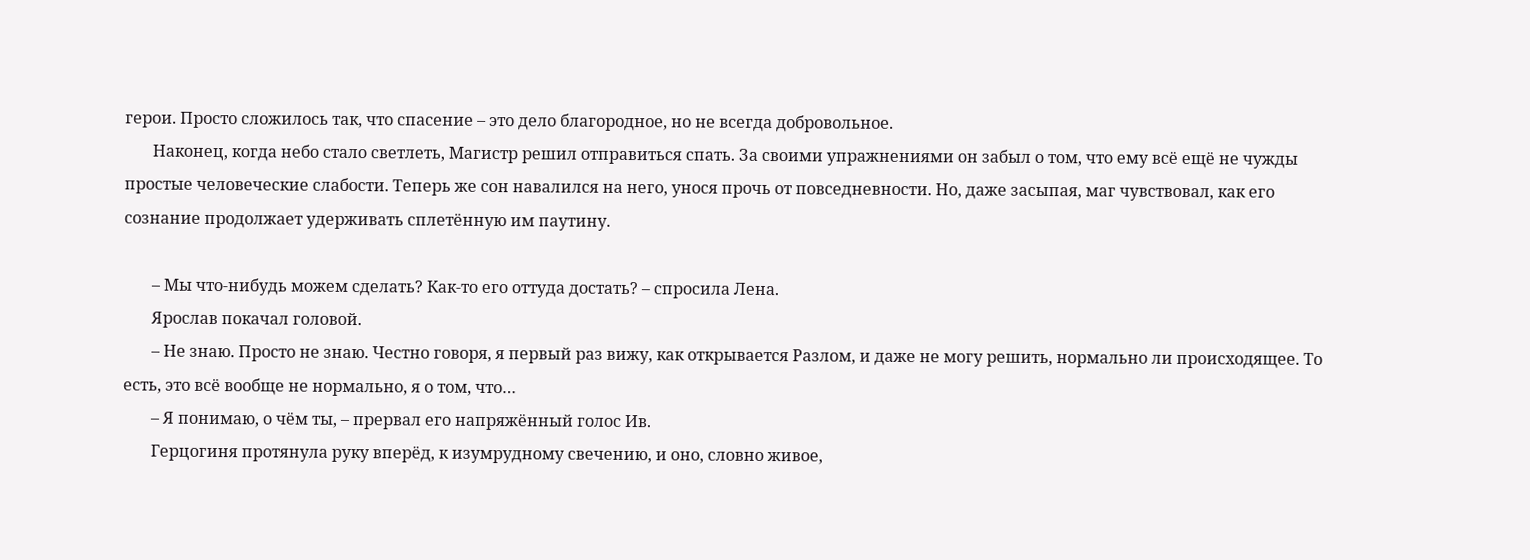герои. Просто сложилось так, что спасение – это дело благородное, но не всегда добровольное.
       Наконец, когда небо стало светлеть, Магистр решил отправиться спать. За своими упражнениями он забыл о том, что ему всё ещё не чужды простые человеческие слабости. Теперь же сон навалился на него, унося прочь от повседневности. Но, даже засыпая, маг чувствовал, как его сознание продолжает удерживать сплетённую им паутину.

       – Мы что-нибудь можем сделать? Как-то его оттуда достать? – спросила Лена.
       Ярослав покачал головой.
       – Не знаю. Просто не знаю. Честно говоря, я первый раз вижу, как открывается Разлом, и даже не могу решить, нормально ли происходящее. То есть, это всё вообще не нормально, я о том, что…
       – Я понимаю, о чём ты, – прервал его напряжённый голос Ив.
       Герцогиня протянула руку вперёд, к изумрудному свечению, и оно, словно живое,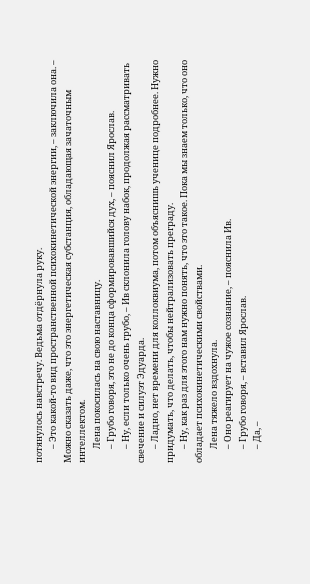потянулось навстречу. Ведьма отдёрнула руку.
       – Это какой-то вид пространственной психокинетической энергии, – заключила она. – Можно сказать даже, что это энергетическая субстанция, обладающая зачаточным интеллектом.
       Лена покосилась на свою наставницу.
       – Грубо говоря, это не до конца сформировавшийся дух, – пояснил Ярослав.
       – Ну, если только очень грубо, – Ив склонила голову набок, продолжая рассматривать свечение и силуэт Эдуарда.
       – Ладно, нет времени для коллоквиума, потом объяснишь ученице подробнее. Нужно придумать, что делать, чтобы нейтрализовать преграду.
       – Ну, как раз для этого нам нужно понять, что это такое. Пока мы знаем только, что оно обладает психокинетическими свойствами.
       Лена тяжело вздохнула.
       – Оно реагирует на чужое сознание, – пояснила Ив.
       – Грубо говоря, – вставил Ярослав.
       – Да, –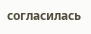согласилась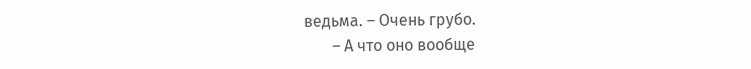ведьма. – Очень грубо.
       – А что оно вообще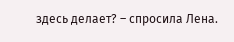здесь делает? – спросила Лена.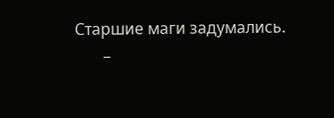Старшие маги задумались.
       –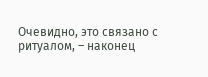Очевидно, это связано с ритуалом, – наконец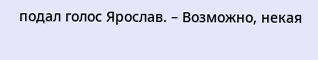подал голос Ярослав. – Возможно, некая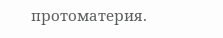протоматерия.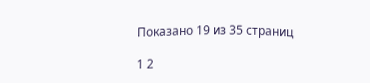Показано 19 из 35 страниц

1 2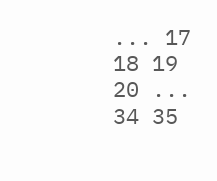... 17 18 19 20 ... 34 35